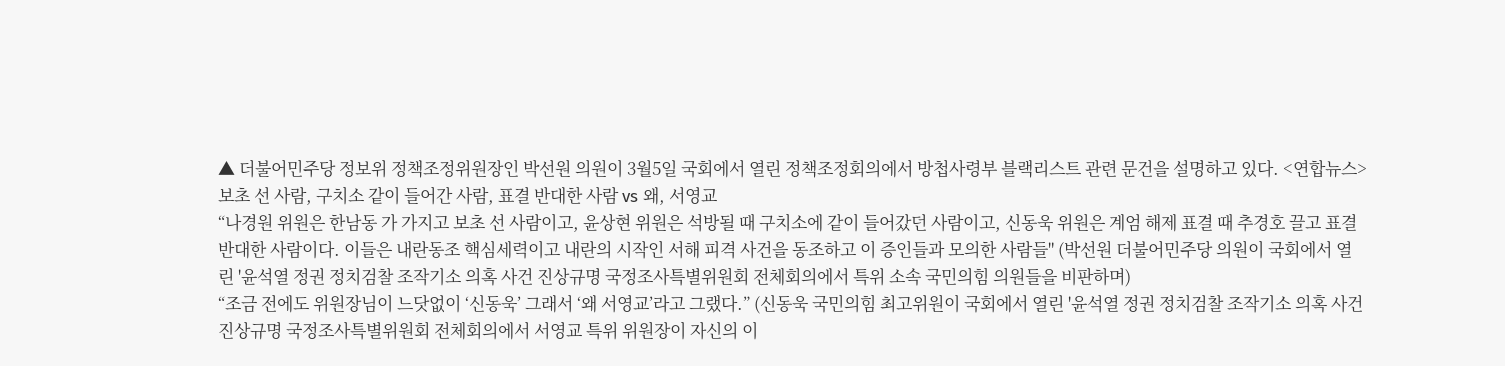▲ 더불어민주당 정보위 정책조정위원장인 박선원 의원이 3월5일 국회에서 열린 정책조정회의에서 방첩사령부 블랙리스트 관련 문건을 설명하고 있다. <연합뉴스>
보초 선 사람, 구치소 같이 들어간 사람, 표결 반대한 사람 vs 왜, 서영교
“나경원 위원은 한남동 가 가지고 보초 선 사람이고, 윤상현 위원은 석방될 때 구치소에 같이 들어갔던 사람이고, 신동욱 위원은 계엄 해제 표결 때 추경호 끌고 표결 반대한 사람이다. 이들은 내란동조 핵심세력이고 내란의 시작인 서해 피격 사건을 동조하고 이 증인들과 모의한 사람들" (박선원 더불어민주당 의원이 국회에서 열린 '윤석열 정권 정치검찰 조작기소 의혹 사건 진상규명 국정조사특별위원회 전체회의에서 특위 소속 국민의힘 의원들을 비판하며)
“조금 전에도 위원장님이 느닷없이 ‘신동욱’ 그래서 ‘왜 서영교’라고 그랬다.” (신동욱 국민의힘 최고위원이 국회에서 열린 '윤석열 정권 정치검찰 조작기소 의혹 사건 진상규명 국정조사특별위원회 전체회의에서 서영교 특위 위원장이 자신의 이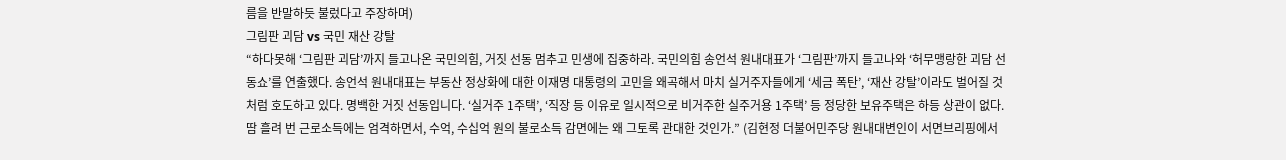름을 반말하듯 불렀다고 주장하며)
그림판 괴담 vs 국민 재산 강탈
“하다못해 ‘그림판 괴담’까지 들고나온 국민의힘, 거짓 선동 멈추고 민생에 집중하라. 국민의힘 송언석 원내대표가 ‘그림판’까지 들고나와 ‘허무맹랑한 괴담 선동쇼’를 연출했다. 송언석 원내대표는 부동산 정상화에 대한 이재명 대통령의 고민을 왜곡해서 마치 실거주자들에게 ‘세금 폭탄’, ‘재산 강탈’이라도 벌어질 것처럼 호도하고 있다. 명백한 거짓 선동입니다. ‘실거주 1주택’, ‘직장 등 이유로 일시적으로 비거주한 실주거용 1주택’ 등 정당한 보유주택은 하등 상관이 없다. 땀 흘려 번 근로소득에는 엄격하면서, 수억, 수십억 원의 불로소득 감면에는 왜 그토록 관대한 것인가.” (김현정 더불어민주당 원내대변인이 서면브리핑에서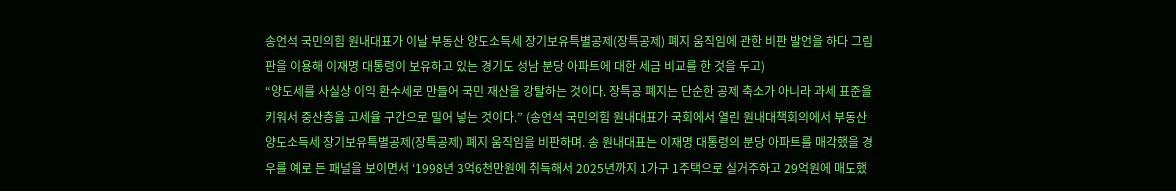송언석 국민의힘 원내대표가 이날 부동산 양도소득세 장기보유특별공제(장특공제) 폐지 움직임에 관한 비판 발언을 하다 그림판을 이용해 이재명 대통령이 보유하고 있는 경기도 성남 분당 아파트에 대한 세금 비교를 한 것을 두고)
“양도세를 사실상 이익 환수세로 만들어 국민 재산을 강탈하는 것이다. 장특공 폐지는 단순한 공제 축소가 아니라 과세 표준을 키워서 중산층을 고세율 구간으로 밀어 넣는 것이다.” (송언석 국민의힘 원내대표가 국회에서 열린 원내대책회의에서 부동산 양도소득세 장기보유특별공제(장특공제) 폐지 움직임을 비판하며. 송 원내대표는 이재명 대통령의 분당 아파트를 매각했을 경우를 예로 든 패널을 보이면서 ‘1998년 3억6천만원에 취득해서 2025년까지 1가구 1주택으로 실거주하고 29억원에 매도했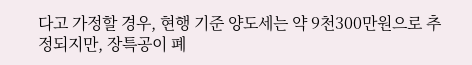다고 가정할 경우, 현행 기준 양도세는 약 9천300만원으로 추정되지만, 장특공이 폐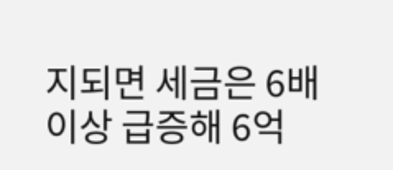지되면 세금은 6배 이상 급증해 6억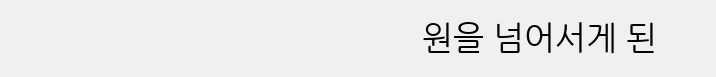원을 넘어서게 된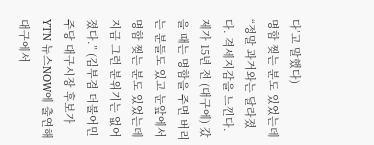다’고 말했다)
명함 찢는 분도 있었는데
“정말 과거와는 달라졌다. 격세지감을 느낀다. 제가 15년 전 (대구에) 갔을 때는 명함을 주면 버리는 분들도 있고 눈앞에서 명함 찢는 분도 있었는데 지금 그런 분위기는 없어졌다.” (김부겸 더불어민주당 대구시장 후보가 YTN 뉴스NOW에 출연해 대구에서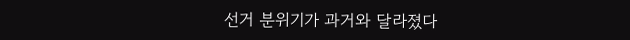선거 분위기가 과거와 달라졌다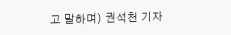고 말하며) 권석천 기자